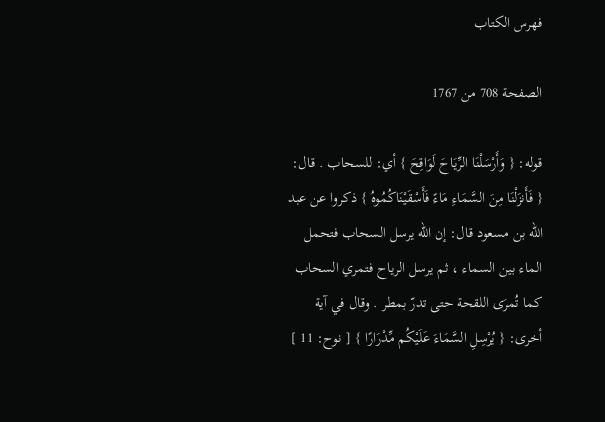فهرس الكتاب

الصفحة 708 من 1767

قوله: { وَأَرْسَلْنَا الرِّيَاحَ لَوَاقِحَ } أي: للسحاب . قال: { فَأَنزَلْنَا مِنَ السَّمَاءِ مَاءً فَأَسْقَيْنَاكُمُوهُ } ذكروا عن عبد الله بن مسعود قال: إن الله يرسل السحاب فتحمل الماء بين السماء ، ثم يرسل الرياح فتمري السحاب كما تُمرَى اللقحة حتى تدرّ بمطر . وقال في آية أخرى: { يُرْسِلِ السَّمَاءَ عَلَيْكُم مِّدْرَارًا } [ نوح: 11 ]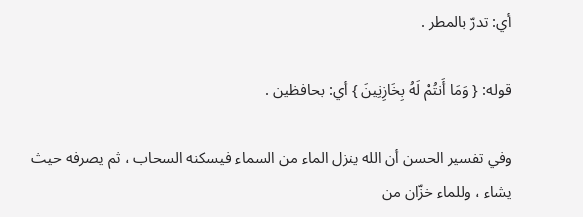أي: تدرّ بالمطر .

قوله: { وَمَا أَنتُمْ لَهُ بِخَازِنِينَ } أي: بحافظين .

وفي تفسير الحسن أن الله ينزل الماء من السماء فيسكنه السحاب ، ثم يصرفه حيث يشاء ، وللماء خزّان من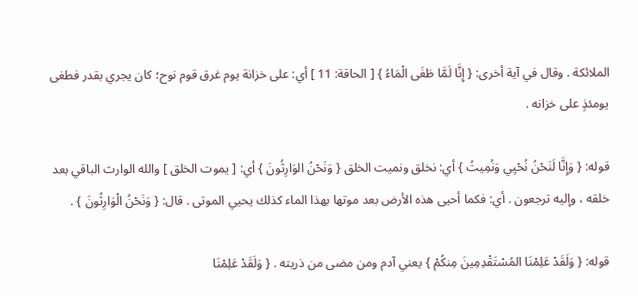الملائكة . وقال في آية أخرى: { إِنَّا لَمَّا طَغَى الْمَاءُ } [ الحاقة: 11 ] أي: على خزانة يوم غرق قوم نوح؛ كان يجري بقدر فطغى يومئذٍ على خزانه .

قوله: { وَإِنَّا لَنَحْنُ نُحْيِي وَنُمِيتُ } أي: نخلق ونميت الخلق { وَنَحْنُ الوَارِثُونَ } أي: [ يموت الخلق ] والله الوارث الباقي بعد خلقه ، وإليه ترجعون . أي: فكما أحيى هذه الأرض بعد موتها بهذا الماء كذلك يحيي الموتى . قال: { وَنَحْنُ الْوَارِثُونَ } .

قوله: { وَلَقَدْ عَلِمْنَا المُسْتَقْدِمِينَ مِنكُمْ } يعني آدم ومن مضى من ذريته . { وَلَقَدْ عَلِمْنَا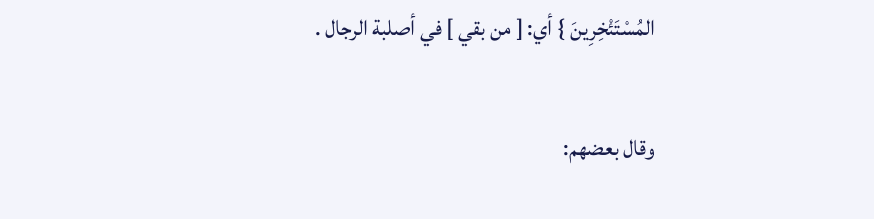المُسْتَئْخِرِينَ } أي: [ من بقي ] في أصلبة الرجال .

وقال بعضهم: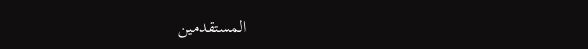المستقدمين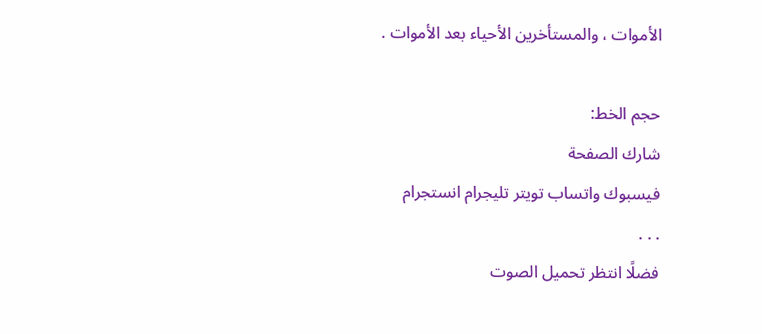الأموات ، والمستأخرين الأحياء بعد الأموات .

حجم الخط:
شارك الصفحة
فيسبوك واتساب تويتر تليجرام انستجرام
. . .
فضلًا انتظر تحميل الصوت